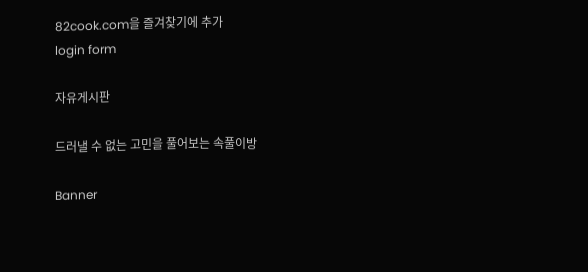82cook.com을 즐겨찾기에 추가
login form

자유게시판

드러낼 수 없는 고민을 풀어보는 속풀이방

Banner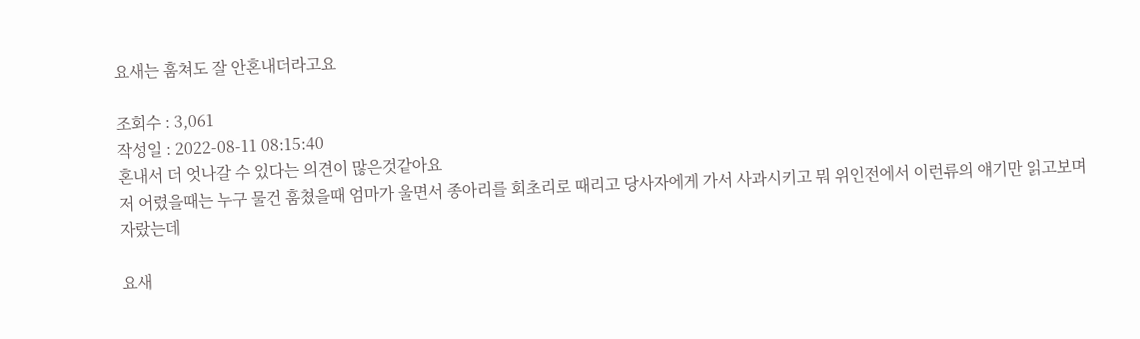요새는 훔쳐도 잘 안혼내더라고요

조회수 : 3,061
작성일 : 2022-08-11 08:15:40
혼내서 더 엇나갈 수 있다는 의견이 많은것같아요
저 어렸을때는 누구 물건 훔쳤을때 엄마가 울면서 종아리를 회초리로 때리고 당사자에게 가서 사과시키고 뭐 위인전에서 이런류의 얘기만 읽고보며 자랐는데

요새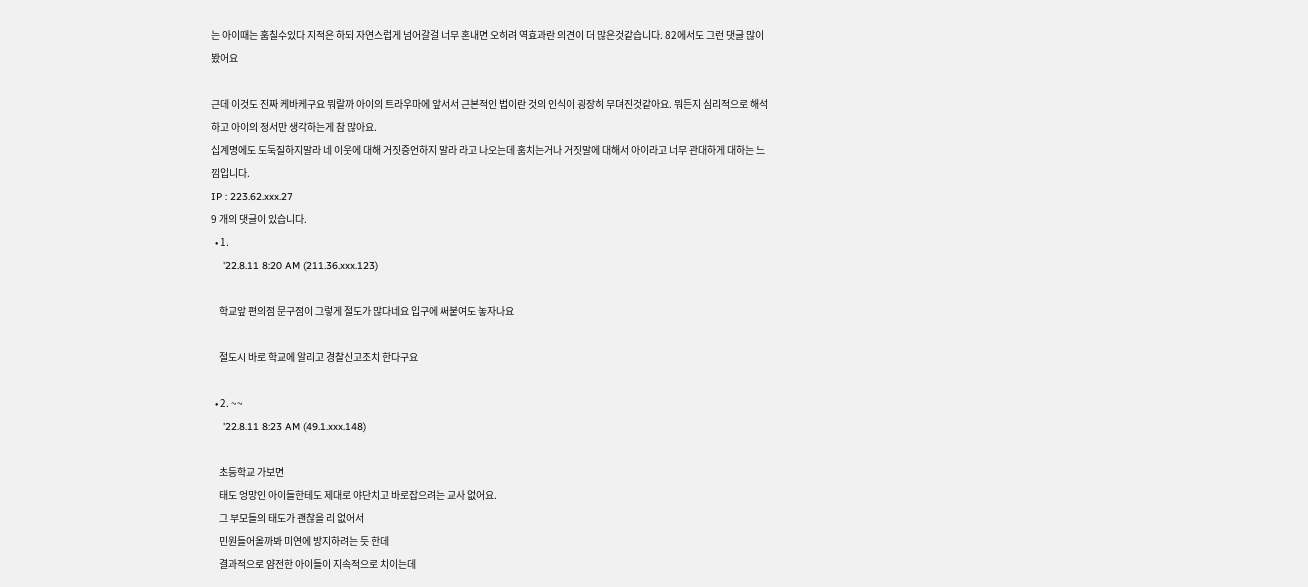는 아이때는 훔칠수있다 지적은 하되 자연스럽게 넘어갈걸 너무 혼내면 오히려 역효과란 의견이 더 많은것같습니다. 82에서도 그런 댓글 많이 봤어요

근데 이것도 진짜 케바케구요 뭐랄까 아이의 트라우마에 앞서서 근본적인 법이란 것의 인식이 굉장히 무뎌진것같아요. 뭐든지 심리적으로 해석하고 아이의 정서만 생각하는게 참 많아요.
십계명에도 도둑질하지말라 네 이웃에 대해 거짓증언하지 말라 라고 나오는데 훔치는거나 거짓말에 대해서 아이라고 너무 관대하게 대하는 느낌입니다.
IP : 223.62.xxx.27
9 개의 댓글이 있습니다.
  • 1.
    '22.8.11 8:20 AM (211.36.xxx.123)

    학교앞 편의점 문구점이 그렇게 절도가 많다네요 입구에 써붙여도 놓자나요

    절도시 바로 학교에 알리고 경찰신고조치 한다구요

  • 2. ~~
    '22.8.11 8:23 AM (49.1.xxx.148)

    초등학교 가보면
    태도 엉망인 아이들한테도 제대로 야단치고 바로잡으려는 교사 없어요.
    그 부모들의 태도가 괜찮을 리 없어서
    민원들어올까봐 미연에 방지하려는 듯 한데
    결과적으로 얌전한 아이들이 지속적으로 치이는데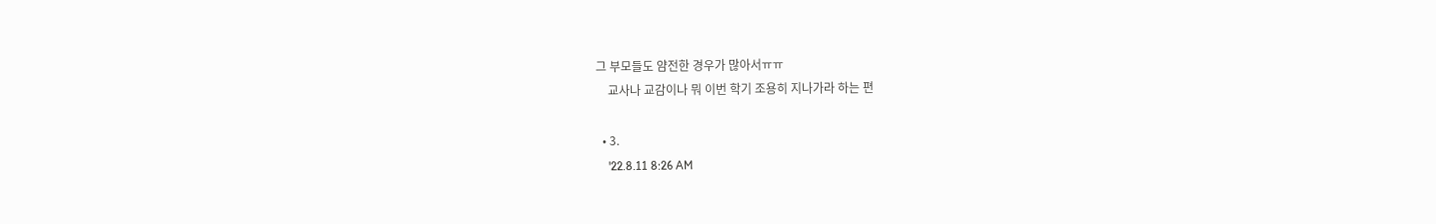그 부모들도 얌전한 경우가 많아서ㅠㅠ
    교사나 교감이나 뭐 이번 학기 조용히 지나가라 하는 편

  • 3.
    '22.8.11 8:26 AM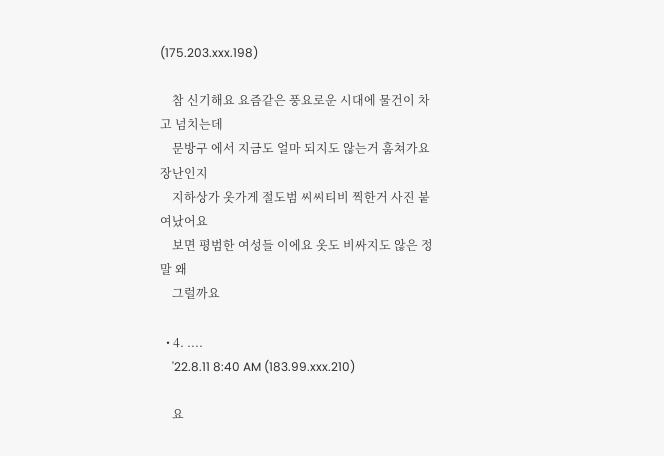(175.203.xxx.198)

    참 신기해요 요즘같은 풍요로운 시대에 물건이 차고 넘치는데
    문방구 에서 지금도 얼마 되지도 않는거 훔쳐가요 장난인지
    지하상가 옷가게 절도범 씨씨티비 찍한거 사진 붙여났어요
    보면 평범한 여성들 이에요 옷도 비싸지도 않은 정말 왜
    그럴까요

  • 4. ....
    '22.8.11 8:40 AM (183.99.xxx.210)

    요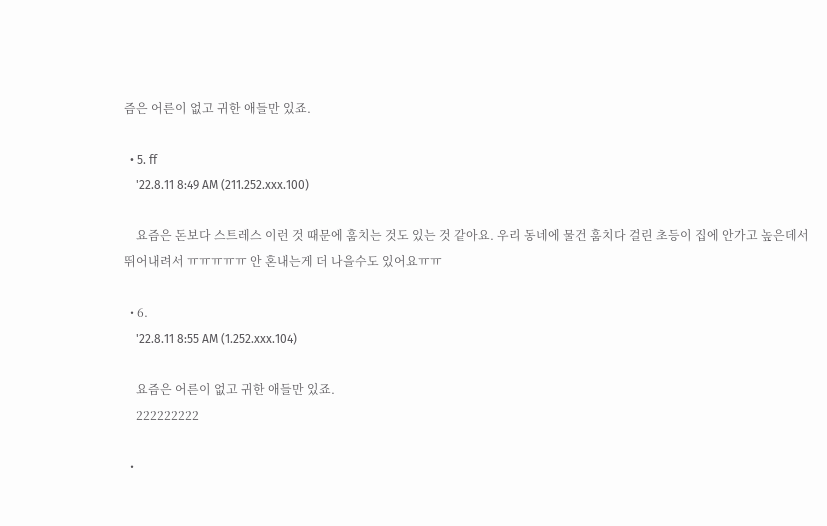즘은 어른이 없고 귀한 애들만 있죠.

  • 5. ff
    '22.8.11 8:49 AM (211.252.xxx.100)

    요즘은 돈보다 스트레스 이런 것 때문에 훔치는 것도 있는 것 같아요. 우리 동네에 물건 훔치다 걸린 초등이 집에 안가고 높은데서 뛰어내려서 ㅠㅠㅠㅠㅠ 안 혼내는게 더 나을수도 있어요ㅠㅠ

  • 6.
    '22.8.11 8:55 AM (1.252.xxx.104)

    요즘은 어른이 없고 귀한 애들만 있죠.
    222222222

  •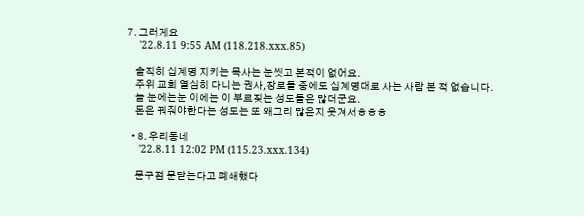7. 그러게요
    '22.8.11 9:55 AM (118.218.xxx.85)

    솔직히 십계명 지키는 목사는 눈씻고 본적이 없어요.
    주위 교회 열심히 다니는 권사,장로들 중에도 십계명대로 사는 사람 본 적 없습니다.
    늘 눈에는눈 이에는 이 부르짖는 성도들은 많더군요.
    돈은 꿔줘야한다는 성도는 또 왜그리 많은지 웃겨서ㅎㅎㅎ

  • 8. 우리동네
    '22.8.11 12:02 PM (115.23.xxx.134)

    문구점 문닫는다고 폐쇄했다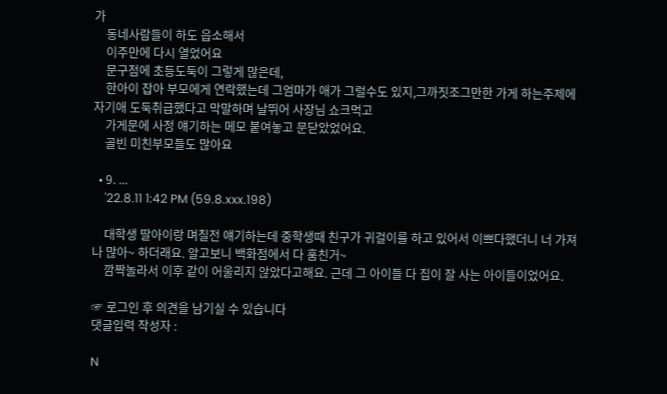가
    동네사람들이 하도 읍소해서
    이주만에 다시 열었어요
    문구점에 초등도둑이 그렇게 많은데,
    한아이 잡아 부모에게 연락했는데 그엄마가 애가 그럴수도 있지,그까짓조그만한 가게 하는주제에 자기애 도둑취급했다고 막말하며 날뛰어 사장님 쇼크먹고
    가게문에 사정 얘기하는 메모 붙여놓고 문닫았었어요.
    골빈 미친부모들도 많아요

  • 9. ...
    '22.8.11 1:42 PM (59.8.xxx.198)

    대학생 딸아이랑 며칠전 얘기하는데 중학생때 친구가 귀걸이를 하고 있어서 이쁘다했더니 너 가져 나 많아~ 하더래요. 알고보니 백화점에서 다 훔친거~
    깜짝놀라서 이후 같이 어울리지 않았다고해요. 근데 그 아이들 다 집이 잘 사는 아이들이었어요.

☞ 로그인 후 의견을 남기실 수 있습니다
댓글입력 작성자 :

N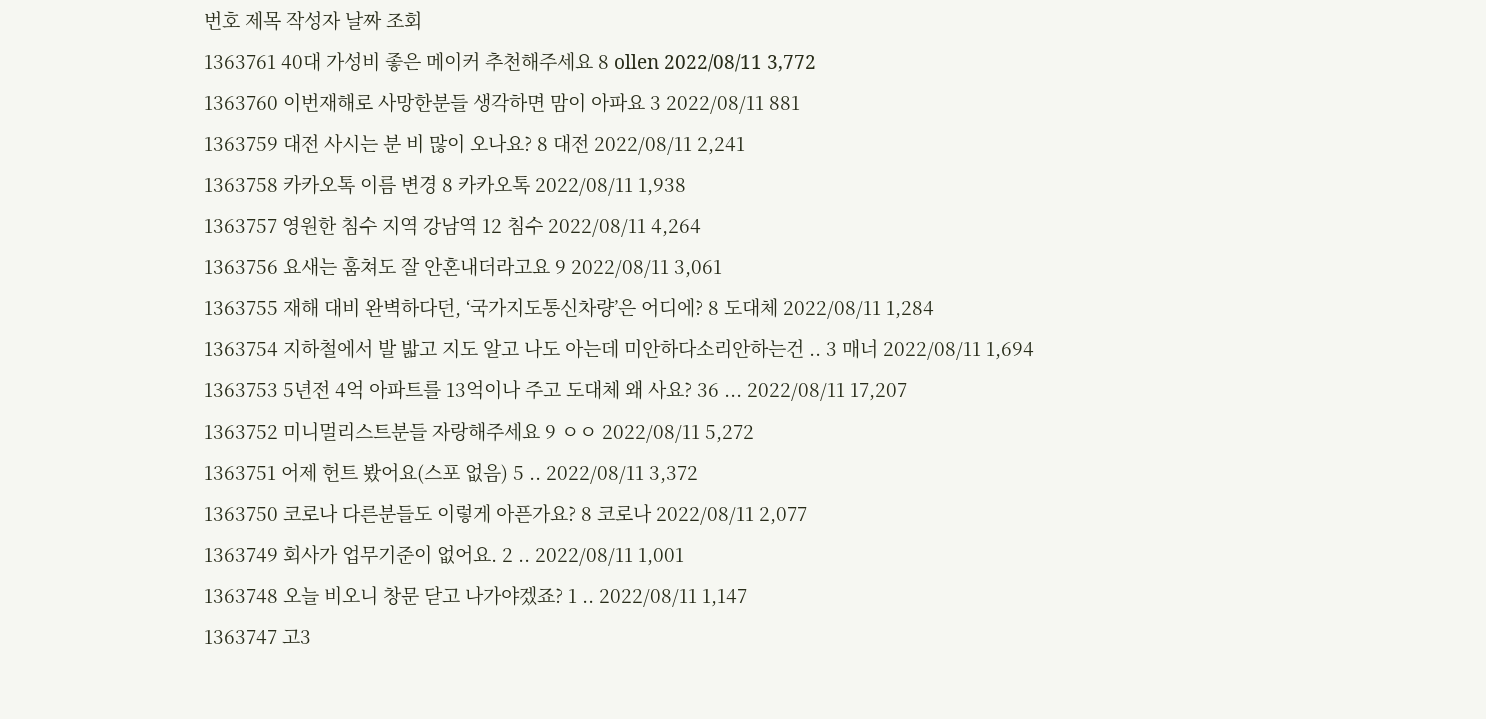번호 제목 작성자 날짜 조회
1363761 40대 가성비 좋은 메이커 추천해주세요 8 ollen 2022/08/11 3,772
1363760 이번재해로 사망한분들 생각하면 맘이 아파요 3 2022/08/11 881
1363759 대전 사시는 분 비 많이 오나요? 8 대전 2022/08/11 2,241
1363758 카카오톡 이름 변경 8 카카오톡 2022/08/11 1,938
1363757 영원한 침수 지역 강남역 12 침수 2022/08/11 4,264
1363756 요새는 훔쳐도 잘 안혼내더라고요 9 2022/08/11 3,061
1363755 재해 대비 완벽하다던, ‘국가지도통신차량’은 어디에? 8 도대체 2022/08/11 1,284
1363754 지하철에서 발 밟고 지도 알고 나도 아는데 미안하다소리안하는건 .. 3 매너 2022/08/11 1,694
1363753 5년전 4억 아파트를 13억이나 주고 도대체 왜 사요? 36 ... 2022/08/11 17,207
1363752 미니멀리스트분들 자랑해주세요 9 ㅇㅇ 2022/08/11 5,272
1363751 어제 헌트 봤어요(스포 없음) 5 .. 2022/08/11 3,372
1363750 코로나 다른분들도 이렇게 아픈가요? 8 코로나 2022/08/11 2,077
1363749 회사가 업무기준이 없어요. 2 .. 2022/08/11 1,001
1363748 오늘 비오니 창문 닫고 나가야겠죠? 1 .. 2022/08/11 1,147
1363747 고3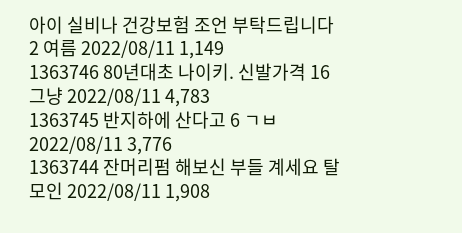아이 실비나 건강보험 조언 부탁드립니다 2 여름 2022/08/11 1,149
1363746 80년대초 나이키. 신발가격 16 그냥 2022/08/11 4,783
1363745 반지하에 산다고 6 ㄱㅂ 2022/08/11 3,776
1363744 잔머리펌 해보신 부들 계세요 탈모인 2022/08/11 1,908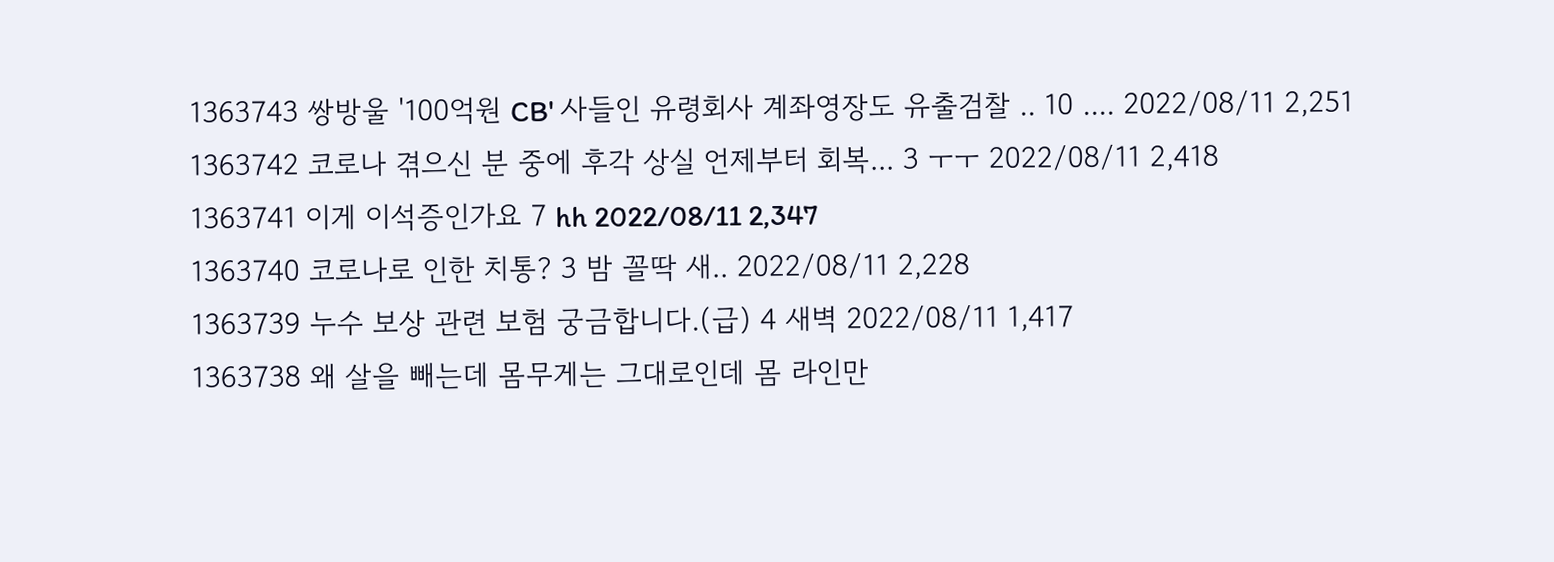1363743 쌍방울 '100억원 CB' 사들인 유령회사 계좌영장도 유출검찰 .. 10 .... 2022/08/11 2,251
1363742 코로나 겪으신 분 중에 후각 상실 언제부터 회복... 3 ㅜㅜ 2022/08/11 2,418
1363741 이게 이석증인가요 7 hh 2022/08/11 2,347
1363740 코로나로 인한 치통? 3 밤 꼴딱 새.. 2022/08/11 2,228
1363739 누수 보상 관련 보험 궁금합니다.(급) 4 새벽 2022/08/11 1,417
1363738 왜 살을 빼는데 몸무게는 그대로인데 몸 라인만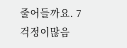줄어들까요. 7 걱정이많음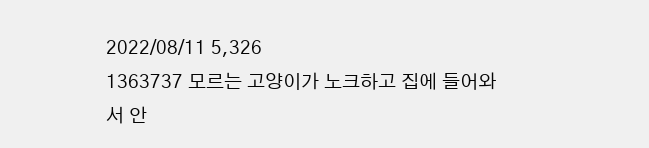2022/08/11 5,326
1363737 모르는 고양이가 노크하고 집에 들어와서 안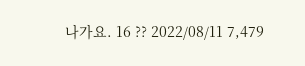나가요. 16 ?? 2022/08/11 7,479